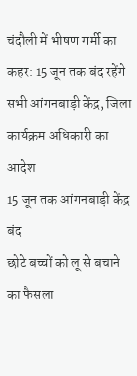चंदौली में भीषण गर्मी का कहर: 15 जून तक बंद रहेंगे सभी आंगनबाड़ी केंद्र, जिला कार्यक्रम अधिकारी का आदेश
15 जून तक आंगनबाड़ी केंद्र बंद
छोटे बच्चों को लू से बचाने का फैसला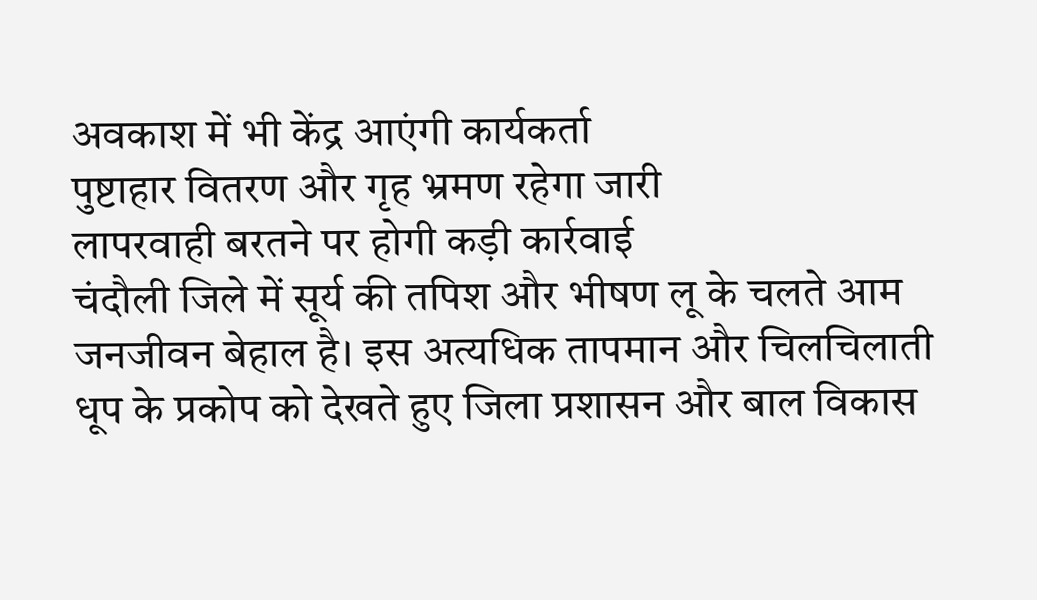अवकाश में भी केंद्र आएंगी कार्यकर्ता
पुष्टाहार वितरण और गृह भ्रमण रहेगा जारी
लापरवाही बरतने पर होगी कड़ी कार्रवाई
चंदौली जिले में सूर्य की तपिश और भीषण लू के चलते आम जनजीवन बेहाल है। इस अत्यधिक तापमान और चिलचिलाती धूप के प्रकोप को देखते हुए जिला प्रशासन और बाल विकास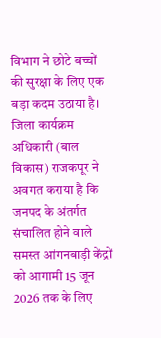विभाग ने छोटे बच्चों की सुरक्षा के लिए एक बड़ा कदम उठाया है। जिला कार्यक्रम अधिकारी (बाल विकास) राजकपूर ने अवगत कराया है कि जनपद के अंतर्गत संचालित होने वाले समस्त आंगनबाड़ी केंद्रों को आगामी 15 जून 2026 तक के लिए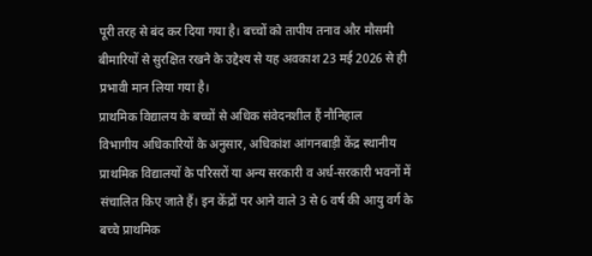पूरी तरह से बंद कर दिया गया है। बच्चों को तापीय तनाव और मौसमी बीमारियों से सुरक्षित रखने के उद्देश्य से यह अवकाश 23 मई 2026 से ही प्रभावी मान लिया गया है।
प्राथमिक विद्यालय के बच्चों से अधिक संवेदनशील हैं नौनिहाल
विभागीय अधिकारियों के अनुसार, अधिकांश आंगनबाड़ी केंद्र स्थानीय प्राथमिक विद्यालयों के परिसरों या अन्य सरकारी व अर्ध-सरकारी भवनों में संचालित किए जाते हैं। इन केंद्रों पर आने वाले 3 से 6 वर्ष की आयु वर्ग के बच्चे प्राथमिक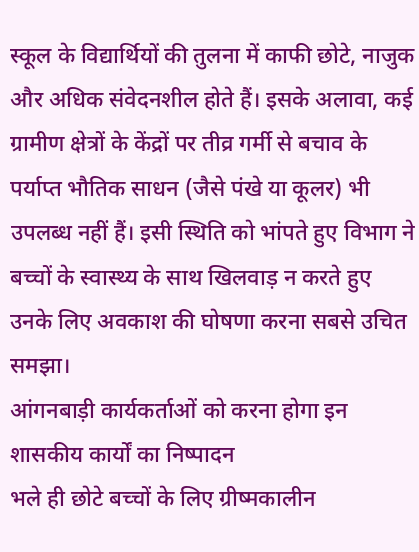स्कूल के विद्यार्थियों की तुलना में काफी छोटे, नाजुक और अधिक संवेदनशील होते हैं। इसके अलावा, कई ग्रामीण क्षेत्रों के केंद्रों पर तीव्र गर्मी से बचाव के पर्याप्त भौतिक साधन (जैसे पंखे या कूलर) भी उपलब्ध नहीं हैं। इसी स्थिति को भांपते हुए विभाग ने बच्चों के स्वास्थ्य के साथ खिलवाड़ न करते हुए उनके लिए अवकाश की घोषणा करना सबसे उचित समझा।
आंगनबाड़ी कार्यकर्ताओं को करना होगा इन शासकीय कार्यों का निष्पादन
भले ही छोटे बच्चों के लिए ग्रीष्मकालीन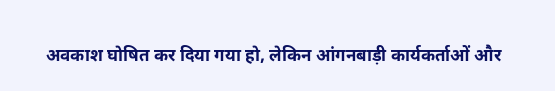अवकाश घोषित कर दिया गया हो, लेकिन आंगनबाड़ी कार्यकर्ताओं और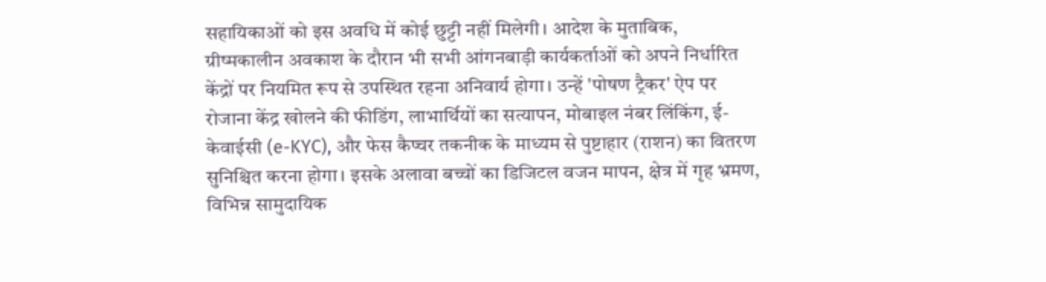सहायिकाओं को इस अवधि में कोई छुट्टी नहीं मिलेगी। आदेश के मुताबिक, ग्रीष्मकालीन अवकाश के दौरान भी सभी आंगनबाड़ी कार्यकर्ताओं को अपने निर्धारित केंद्रों पर नियमित रूप से उपस्थित रहना अनिवार्य होगा। उन्हें 'पोषण ट्रैकर' ऐप पर रोजाना केंद्र खोलने की फीडिंग, लाभार्थियों का सत्यापन, मोबाइल नंबर लिंकिंग, ई-केवाईसी (e-KYC), और फेस कैप्चर तकनीक के माध्यम से पुष्टाहार (राशन) का वितरण सुनिश्चित करना होगा। इसके अलावा बच्चों का डिजिटल वजन मापन, क्षेत्र में गृह भ्रमण, विभिन्न सामुदायिक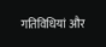गतिविधियां और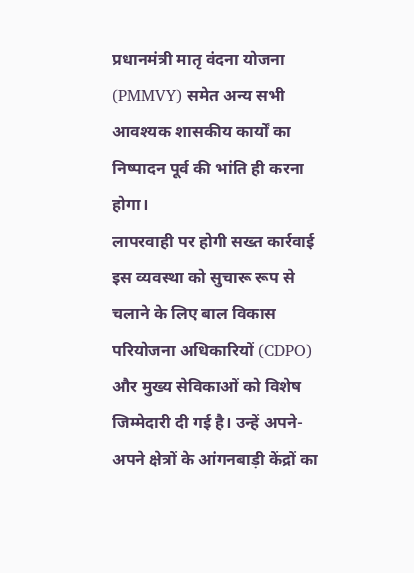प्रधानमंत्री मातृ वंदना योजना (PMMVY) समेत अन्य सभी आवश्यक शासकीय कार्यों का निष्पादन पूर्व की भांति ही करना होगा।
लापरवाही पर होगी सख्त कार्रवाई
इस व्यवस्था को सुचारू रूप से चलाने के लिए बाल विकास परियोजना अधिकारियों (CDPO) और मुख्य सेविकाओं को विशेष जिम्मेदारी दी गई है। उन्हें अपने-अपने क्षेत्रों के आंगनबाड़ी केंद्रों का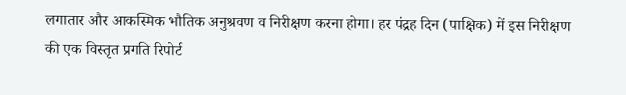लगातार और आकस्मिक भौतिक अनुश्रवण व निरीक्षण करना होगा। हर पंद्रह दिन (पाक्षिक) में इस निरीक्षण की एक विस्तृत प्रगति रिपोर्ट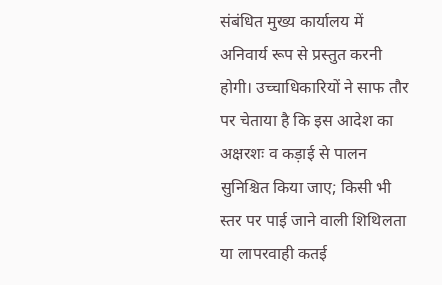संबंधित मुख्य कार्यालय में अनिवार्य रूप से प्रस्तुत करनी होगी। उच्चाधिकारियों ने साफ तौर पर चेताया है कि इस आदेश का अक्षरशः व कड़ाई से पालन सुनिश्चित किया जाए; किसी भी स्तर पर पाई जाने वाली शिथिलता या लापरवाही कतई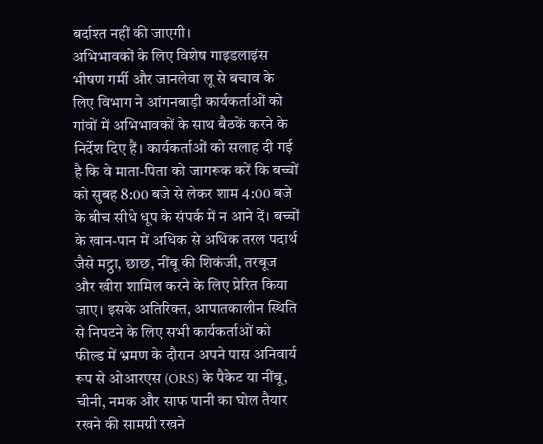बर्दाश्त नहीं की जाएगी।
अभिभावकों के लिए विशेष गाइडलाइंस
भीषण गर्मी और जानलेवा लू से बचाव के लिए विभाग ने आंगनबाड़ी कार्यकर्ताओं को गांवों में अभिभावकों के साथ बैठकें करने के निर्देश दिए हैं। कार्यकर्ताओं को सलाह दी गई है कि वे माता-पिता को जागरूक करें कि बच्चों को सुबह 8:00 बजे से लेकर शाम 4:00 बजे के बीच सीधे धूप के संपर्क में न आने दें। बच्चों के खान-पान में अधिक से अधिक तरल पदार्थ जैसे मट्ठा, छाछ, नींबू की शिकंजी, तरबूज और खीरा शामिल करने के लिए प्रेरित किया जाए। इसके अतिरिक्त, आपातकालीन स्थिति से निपटने के लिए सभी कार्यकर्ताओं को फील्ड में भ्रमण के दौरान अपने पास अनिवार्य रूप से ओआरएस (ORS) के पैकेट या नींबू, चीनी, नमक और साफ पानी का घोल तैयार रखने की सामग्री रखने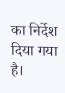का निर्देश दिया गया है।